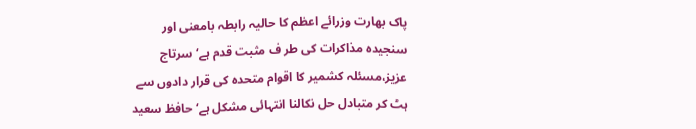پاک بھارت وزرائے اعظم کا حالیہ رابطہ بامعنی اور سنجیدہ مذاکرات کی طر ف مثبت قدم ہے‘ سرتاج عزیز،مسئلہ کشمیر کا اقوام متحدہ کی قرار دادوں سے ہٹ کر متبادل حل نکالنا انتہائی مشکل ہے‘ حافظ سعید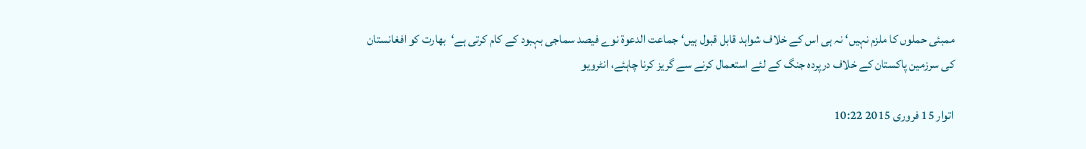ممبئی حملوں کا ملزم نہیں‘ نہ ہی اس کے خلاف شواہد قابل قبول ہیں‘ جماعت الدعوة نوے فیصد سماجی بہبود کے کام کرتی ہے‘بھارت کو افغانستان کی سرزمین پاکستان کے خلاف درپردہ جنگ کے لئے استعمال کرنے سے گریز کرنا چاہئے، انٹرویو

اتوار 15 فروری 2015 10:22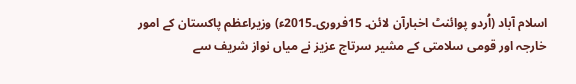اسلام آباد (اُردو پوائنٹ اخبارآن لائن۔ 15فروری۔2015ء) وزیراعظم پاکستان کے امور خارجہ اور قومی سلامتی کے مشیر سرتاج عزیز نے میاں نواز شریف سے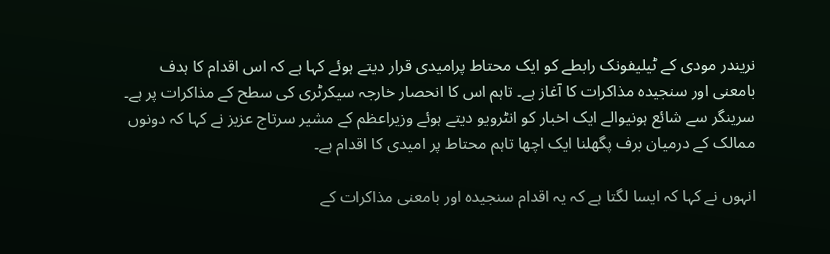نریندر مودی کے ٹیلیفونک رابطے کو ایک محتاط پرامیدی قرار دیتے ہوئے کہا ہے کہ اس اقدام کا ہدف بامعنی اور سنجیدہ مذاکرات کا آغاز ہے۔ تاہم اس کا انحصار خارجہ سیکرٹری کی سطح کے مذاکرات پر ہے۔ سرینگر سے شائع ہونیوالے ایک اخبار کو انٹرویو دیتے ہوئے وزیراعظم کے مشیر سرتاج عزیز نے کہا کہ دونوں ممالک کے درمیان برف پگھلنا ایک اچھا تاہم محتاط پر امیدی کا اقدام ہے۔

انہوں نے کہا کہ ایسا لگتا ہے کہ یہ اقدام سنجیدہ اور بامعنی مذاکرات کے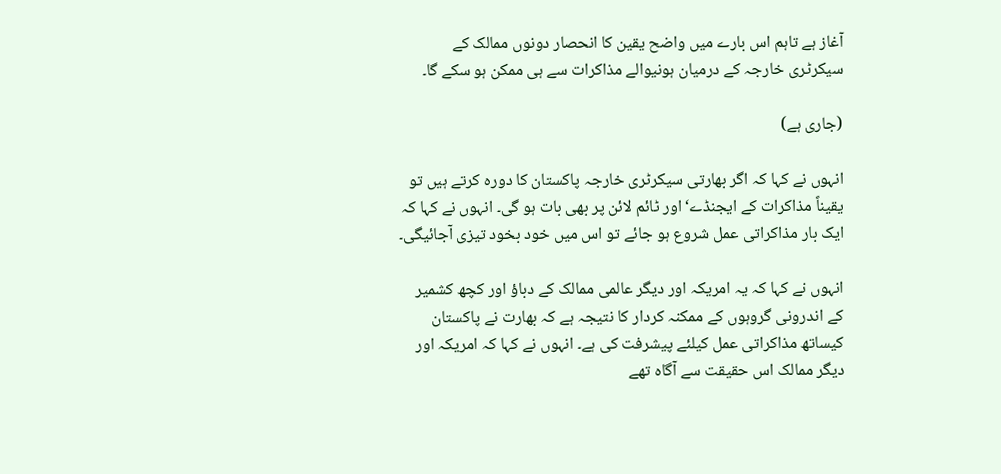آغاز ہے تاہم اس بارے میں واضح یقین کا انحصار دونوں ممالک کے سیکرٹری خارجہ کے درمیان ہونیوالے مذاکرات سے ہی ممکن ہو سکے گا۔

(جاری ہے)

انہوں نے کہا کہ اگر بھارتی سیکرٹری خارجہ پاکستان کا دورہ کرتے ہیں تو یقیناً مذاکرات کے ایجنڈے‘ اور ٹائم لائن پر بھی بات ہو گی۔ انہوں نے کہا کہ ایک بار مذاکراتی عمل شروع ہو جائے تو اس میں خود بخود تیزی آجائیگی۔

انہوں نے کہا کہ یہ امریکہ اور دیگر عالمی ممالک کے دباؤ اور کچھ کشمیر کے اندرونی گروہوں کے ممکنہ کردار کا نتیجہ ہے کہ بھارت نے پاکستان کیساتھ مذاکراتی عمل کیلئے پیشرفت کی ہے۔ انہوں نے کہا کہ امریکہ اور دیگر ممالک اس حقیقت سے آگاہ تھے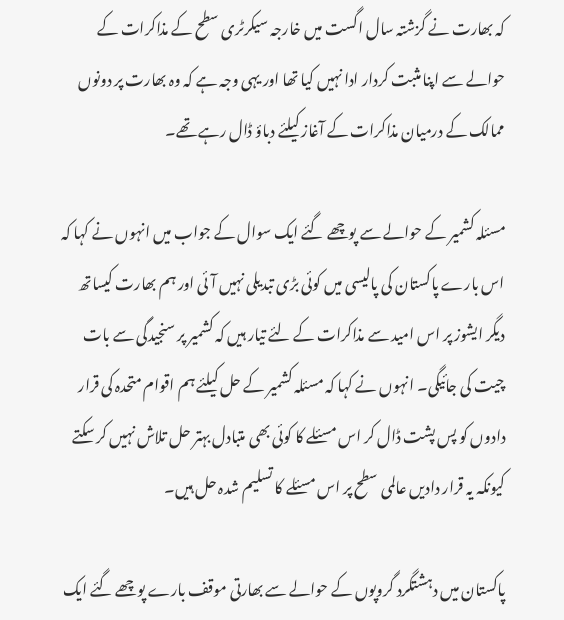کہ بھارت نے گزشتہ سال اگست میں خارجہ سیکرٹری سطح کے مذاکرات کے حوالے سے اپنا مثبت کردار ادا نہیں کیا تھا اور یہی وجہ ہے کہ وہ بھارت پر دونوں ممالک کے درمیان مذاکرات کے آغاز کیلئے دباؤ ڈال رہے تھے۔

مسئلہ کشمیر کے حوالے سے پوچھے گئے ایک سوال کے جواب میں انہوں نے کہا کہ اس بارے پاکستان کی پالیسی میں کوئی بڑی تبدیلی نہیں آئی اور ہم بھارت کیساتھ دیگر ایشوز پر اس امید سے مذاکرات کے لئے تیار ہیں کہ کشمیر پر سنجیدگی سے بات چیت کی جائیگی۔ انہوں نے کہا کہ مسئلہ کشمیر کے حل کیلئے ہم اقوام متحدہ کی قرار دادوں کو پس پشت ڈال کر اس مسئلے کا کوئی بھی متبادل بہتر حل تلاش نہیں کر سکتے کیونکہ یہ قرار دادیں عالمی سطح پر اس مسئلے کا تسلیم شدہ حل ہیں۔

پاکستان میں دہشتگرد گروپوں کے حوالے سے بھارتی موقف بارے پوچھے گئے ایک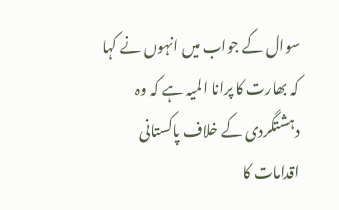سوال کے جواب میں انہوں نے کہا کہ بھارت کا پرانا المیہ ہے کہ وہ دہشتگردی کے خلاف پاکستانی اقدامات کا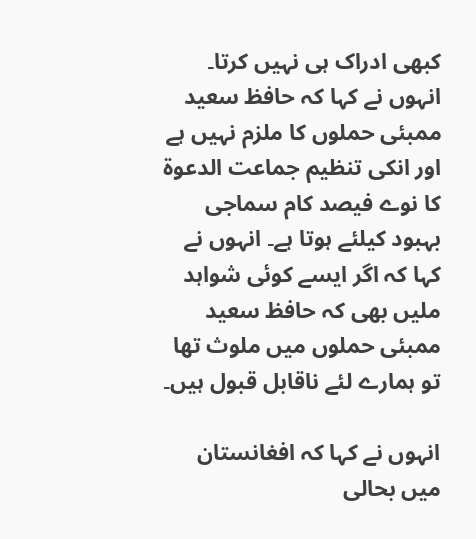کبھی ادراک ہی نہیں کرتا۔ انہوں نے کہا کہ حافظ سعید ممبئی حملوں کا ملزم نہیں ہے اور انکی تنظیم جماعت الدعوة کا نوے فیصد کام سماجی بہبود کیلئے ہوتا ہے۔ انہوں نے کہا کہ اگر ایسے کوئی شواہد ملیں بھی کہ حافظ سعید ممبئی حملوں میں ملوث تھا تو ہمارے لئے ناقابل قبول ہیں۔

انہوں نے کہا کہ افغانستان میں بحالی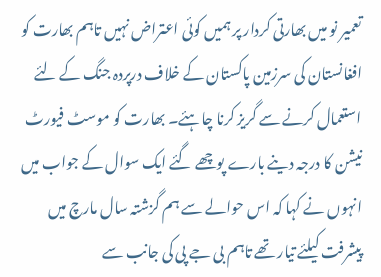تعمیر نو میں بھارتی کردار پر ہمیں کوئی اعتراض نہیں تاہم بھارت کو افغانستان کی سرزمین پاکستان کے خلاف درپردہ جنگ کے لئے استعمال کرنے سے گریز کرنا چاہئے۔ بھارت کو موسٹ فیورٹ نیشن کا درجہ دینے بارے پوچھے گئے ایک سوال کے جواب میں انہوں نے کہا کہ اس حوالے سے ہم گزشتہ سال مارچ میں پیشرفت کیلئے تیار تھے تاہم بی جے پی کی جانب سے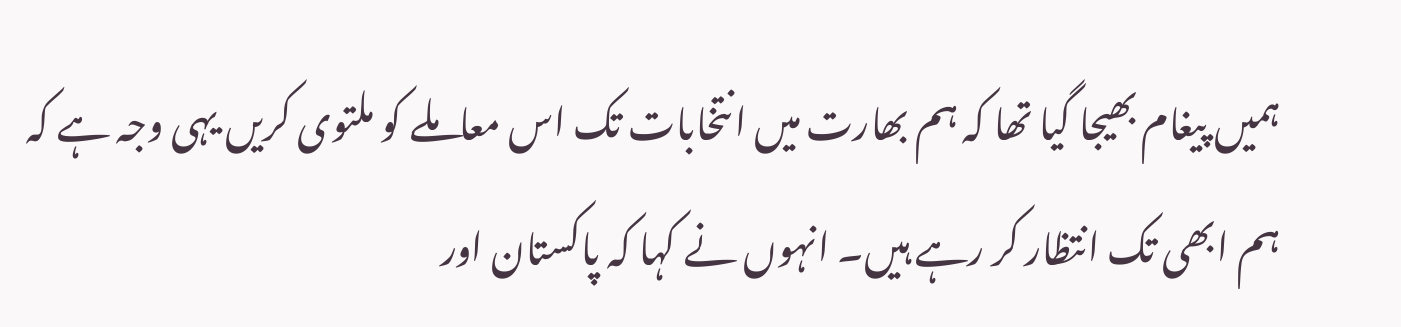ہمیں پیغام بھیجا گیا تھا کہ ہم بھارت میں انتخابات تک اس معاملے کو ملتوی کریں یہی وجہ ہے کہ ہم ابھی تک انتظار کر رہے ہیں۔ انہوں نے کہا کہ پاکستان اور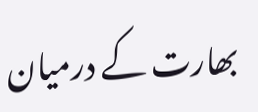بھارت کے درمیان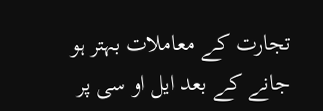تجارت کے معاملات بہتر ہو جانے کے بعد ایل او سی پر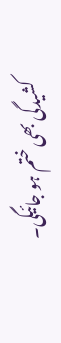کشیدگی بھی ختم ہو جائیگی۔